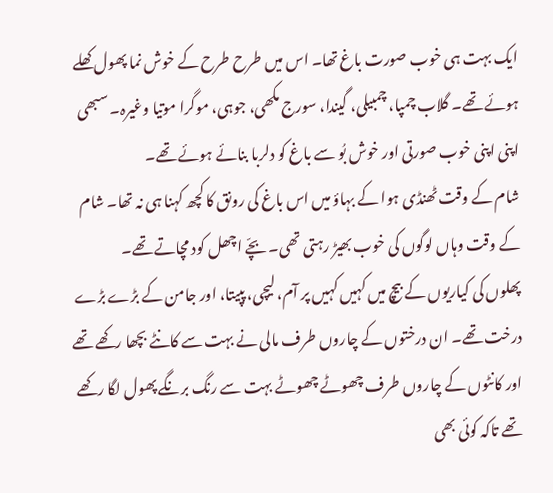ایک بہت ہی خوب صورت باغ تھا۔ اس میں طرح طرح کے خوش نما پھول کھلے ہوئے تھے۔ گلاب چمپا، چمبیلی، گیندا، سورج مکھی، جوہی، موگرا موتیا وغیرہ۔ سبھی اپنی اپنی خوب صورتی اور خوش بُو سے باغ کو دلربا بنائے ہوئے تھے۔
شام کے وقت ٹھنڈی ہوا کے بہاؤ میں اس باغ کی رونق کا کچھ کہنا ہی نہ تھا۔ شام کے وقت وہاں لوگوں کی خوب بھیڑ رہتی تھی۔ بچّے اچھل کود مچاتے تھے۔
پھلوں کی کیاریوں کے بیچ میں کہیں کہیں پر آم، لیچی، پپیتا، اور جامن کے بڑے بڑے درخت تھے۔ ان درختوں کے چاروں طرف مالی نے بہت سے کانٹے بچھا رکھے تھے اور کانٹوں کے چاروں طرف چھوٹے چھوٹے بہت سے رنگ برنگے پھول لگا رکھے تھے تاکہ کوئی بھی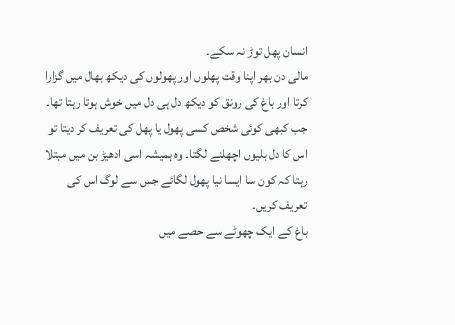انسان پھل توڑ نہ سکے۔
مالی دن بھر اپنا وقت پھلوں اور پھولوں کی دیکھ بھال میں گزارا کرتا اور باغ کی رونق کو دیکھ دل ہی دل میں خوش ہوتا رہتا تھا۔ جب کبھی کوئی شخص کسی پھول یا پھل کی تعریف کر دیتا تو اس کا دل بلیوں اچھلنے لگتا۔ وہ ہمیشہ اسی ادھیڑ بن میں مبتلا رہتا کہ کون سا ایسا نیا پھول لگائے جس سے لوگ اس کی تعریف کریں۔
باغ کے ایک چھوٹے سے حصے میں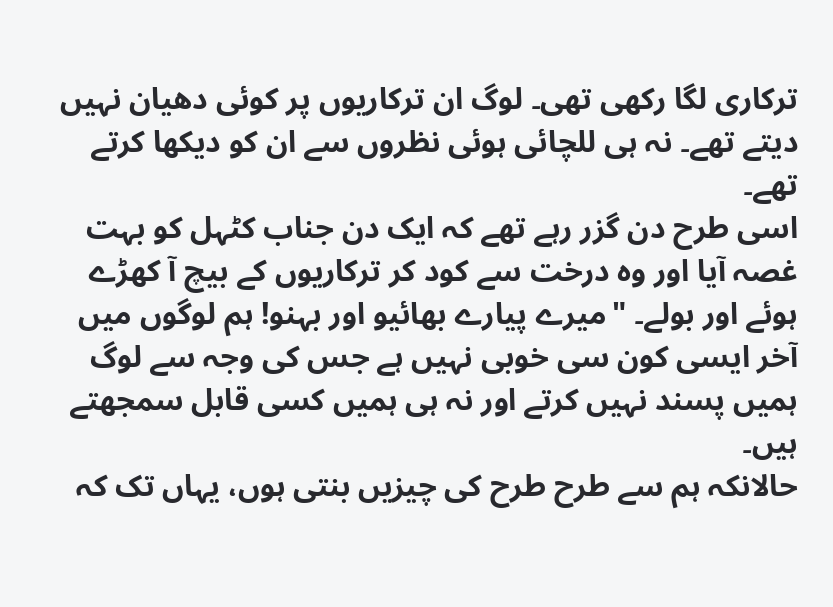ترکاری لگا رکھی تھی۔ لوگ ان ترکاریوں پر کوئی دھیان نہیں دیتے تھے۔ نہ ہی للچائی ہوئی نظروں سے ان کو دیکھا کرتے تھے۔
اسی طرح دن گزر رہے تھے کہ ایک دن جناب کٹہل کو بہت غصہ آیا اور وہ درخت سے کود کر ترکاریوں کے بیچ آ کھڑے ہوئے اور بولے۔ "میرے پیارے بھائیو اور بہنو! ہم لوگوں میں آخر ایسی کون سی خوبی نہیں ہے جس کی وجہ سے لوگ ہمیں پسند نہیں کرتے اور نہ ہی ہمیں کسی قابل سمجھتے ہیں۔
حالانکہ ہم سے طرح طرح کی چیزیں بنتی ہوں، یہاں تک کہ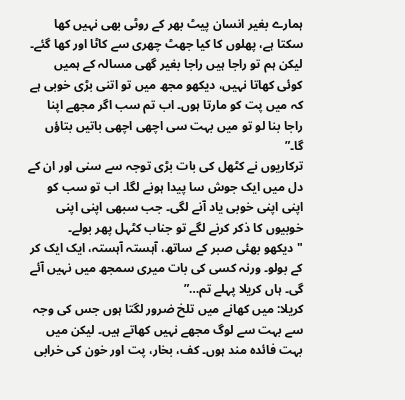ہمارے بغیر انسان پیٹ بھر کے روٹی بھی نہیں کھا سکتا ہے، پھلوں کا کیا جھٹ چھری سے کاٹا اور کھا گئے۔ لیکن ہم تو راجا ہیں راجا بغیر گھی مسالہ کے ہمیں کوئی کھاتا نہیں، دیکھو مجھ میں تو اتنی بڑی خوبی ہے کہ میں پت کو مارتا ہوں۔ اب تم سب اگر مجھے اپنا راجا بنا لو تو میں بہت سی اچھی اچھی باتیں بتاؤں گا۔”
ترکاریوں نے کٹھل کی بات بڑی توجہ سے سنی اور ان کے دل میں ایک جوش سا پیدا ہونے لگا۔ اب تو سب کو اپنی اپنی خوبی یاد آنے لگی۔ جب سبھی اپنی اپنی خوبیوں کا ذکر کرنے لگے تو جناب کٹہل پھر بولے۔ "دیکھو بھئی صبر کے ساتھ، آہستہ آہستہ، ایک ایک کر کے بولو۔ ورنہ کسی کی بات میری سمجھ میں نہیں آئے گی۔ ہاں کریلا پہلے تم…”
کریلا: میں کھانے میں تلخ ضرور لگتا ہوں جس کی وجہ سے بہت سے لوگ مجھے نہیں کھاتے ہیں۔ لیکن میں بہت فائدہ مند ہوں۔ کف، بخار، پت اور خون کی خرابی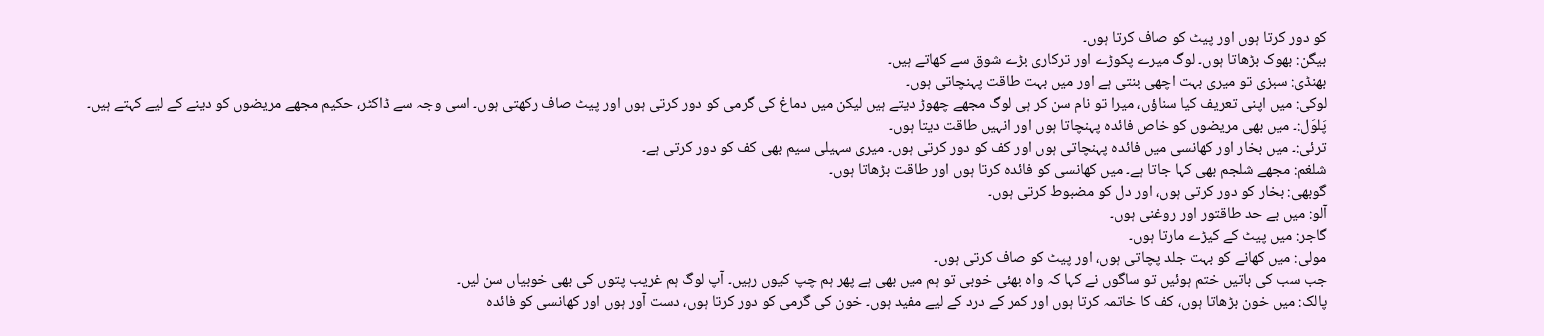کو دور کرتا ہوں اور پیٹ کو صاف کرتا ہوں۔
بیگن: بھوک بڑھاتا ہوں۔ لوگ میرے پکوڑے اور ترکاری بڑے شوق سے کھاتے ہیں۔
بھنڈی: سبزی تو میری بہت اچھی بنتی ہے اور میں بہت طاقت پہنچاتی ہوں۔
لوکی: میں اپنی تعریف کیا سناؤں، میرا تو نام سن کر ہی لوگ مجھے چھوڑ دیتے ہیں لیکن میں دماغ کی گرمی کو دور کرتی ہوں اور پیٹ صاف رکھتی ہوں۔ اسی وجہ سے ڈاکٹر، حکیم مجھے مریضوں کو دینے کے لیے کہتے ہیں۔
پَلوَل:۔ میں بھی مریضوں کو خاص فائدہ پہنچاتا ہوں اور انہیں طاقت دیتا ہوں۔
ترئی:۔ میں بخار اور کھانسی میں فائدہ پہنچاتی ہوں اور کف کو دور کرتی ہوں۔ میری سہیلی سیم بھی کف کو دور کرتی ہے۔
شلغم: مجھے شلجم بھی کہا جاتا ہے۔ میں کھانسی کو فائدہ کرتا ہوں اور طاقت بڑھاتا ہوں۔
گوبھی: بخار کو دور کرتی ہوں، اور دل کو مضبوط کرتی ہوں۔
آلو: میں بے حد طاقتور اور روغنی ہوں۔
گاجر: میں پیٹ کے کیڑے مارتا ہوں۔
مولی: میں کھانے کو بہت جلد پچاتی ہوں، اور پیٹ کو صاف کرتی ہوں۔
جب سب کی باتیں ختم ہوئیں تو ساگوں نے کہا کہ واہ بھئی خوبی تو ہم میں بھی ہے پھر ہم چپ کیوں رہیں۔ آپ لوگ ہم غریب پتوں کی بھی خوبیاں سن لیں۔
پالک: میں خون بڑھاتا ہوں، کف کا خاتمہ کرتا ہوں اور کمر کے درد کے لیے مفید ہوں۔ خون کی گرمی کو دور کرتا ہوں، دست آور ہوں اور کھانسی کو فائدہ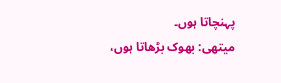پہنچاتا ہوں۔
میتھی: بھوک بڑھاتا ہوں،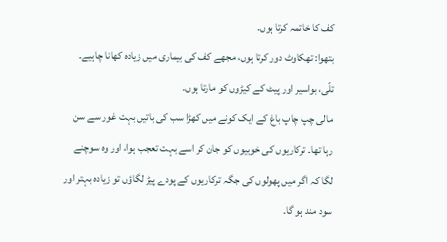کف کا خاتمہ کرتا ہوں۔
بتھوا: تھکاوٹ دور کرتا ہوں، مجھے کف کی بیماری میں زیادہ کھانا چاہیے۔ تلّی، بواسیر اور پیٹ کے کیڑوں کو مارتا ہوں۔
مالی چپ چاپ باغ کے ایک کونے میں کھڑا سب کی باتیں بہت غور سے سن رہا تھا۔ ترکاریوں کی خوبیوں کو جان کر اسے بہت تعجب ہوا، اور وہ سوچنے لگا کہ اگر میں پھولوں کی جگہ ترکاریوں کے پودے پیڑ لگاؤں تو زیادہ بہتر اور سود مند ہو گا۔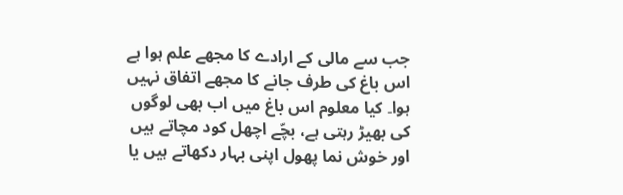جب سے مالی کے ارادے کا مجھے علم ہوا ہے اس باغ کی طرف جانے کا مجھے اتفاق نہیں ہوا۔ کیا معلوم اس باغ میں اب بھی لوگوں کی بھیڑ رہتی ہے، بچّے اچھل کود مچاتے ہیں اور خوش نما پھول اپنی بہار دکھاتے ہیں یا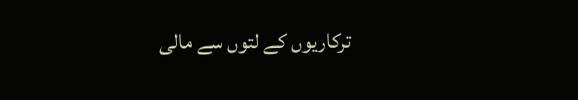ترکاریوں کے لتوں سے مالی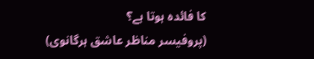کا فائدہ ہوتا ہے؟
(پروفیسر مناظر عاشق ہرگانوی)